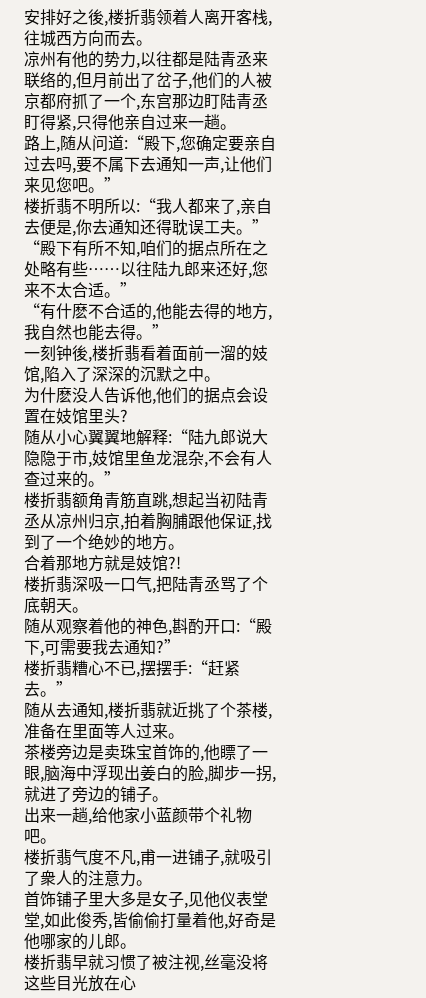安排好之後,楼折翡领着人离开客栈,往城西方向而去。
凉州有他的势力,以往都是陆青丞来联络的,但月前出了岔子,他们的人被京都府抓了一个,东宫那边盯陆青丞盯得紧,只得他亲自过来一趟。
路上,随从问道:“殿下,您确定要亲自过去吗,要不属下去通知一声,让他们来见您吧。”
楼折翡不明所以:“我人都来了,亲自去便是,你去通知还得耽误工夫。”
“殿下有所不知,咱们的据点所在之处略有些……以往陆九郎来还好,您来不太合适。”
“有什麽不合适的,他能去得的地方,我自然也能去得。”
一刻钟後,楼折翡看着面前一溜的妓馆,陷入了深深的沉默之中。
为什麽没人告诉他,他们的据点会设置在妓馆里头?
随从小心翼翼地解释:“陆九郎说大隐隐于市,妓馆里鱼龙混杂,不会有人查过来的。”
楼折翡额角青筋直跳,想起当初陆青丞从凉州归京,拍着胸脯跟他保证,找到了一个绝妙的地方。
合着那地方就是妓馆?!
楼折翡深吸一口气,把陆青丞骂了个底朝天。
随从观察着他的神色,斟酌开口:“殿下,可需要我去通知?”
楼折翡糟心不已,摆摆手:“赶紧去。”
随从去通知,楼折翡就近挑了个茶楼,准备在里面等人过来。
茶楼旁边是卖珠宝首饰的,他瞟了一眼,脑海中浮现出姜白的脸,脚步一拐,就进了旁边的铺子。
出来一趟,给他家小蓝颜带个礼物吧。
楼折翡气度不凡,甫一进铺子,就吸引了衆人的注意力。
首饰铺子里大多是女子,见他仪表堂堂,如此俊秀,皆偷偷打量着他,好奇是他哪家的儿郎。
楼折翡早就习惯了被注视,丝毫没将这些目光放在心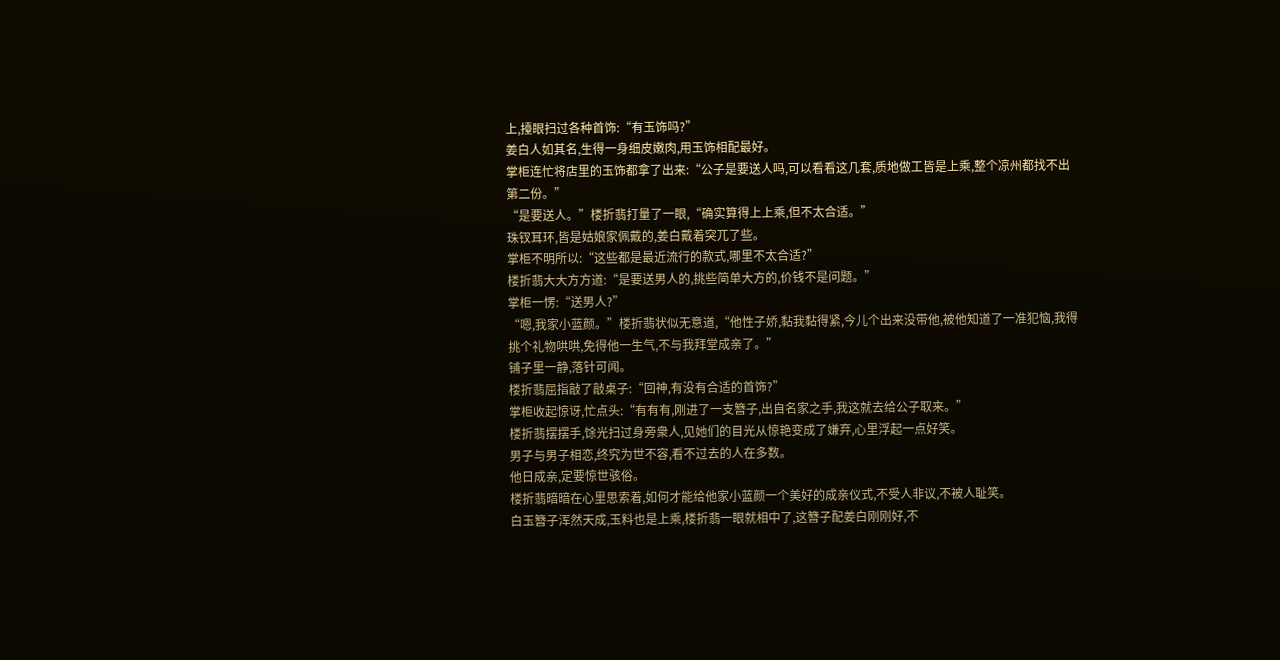上,擡眼扫过各种首饰:“有玉饰吗?”
姜白人如其名,生得一身细皮嫩肉,用玉饰相配最好。
掌柜连忙将店里的玉饰都拿了出来:“公子是要送人吗,可以看看这几套,质地做工皆是上乘,整个凉州都找不出第二份。”
“是要送人。”楼折翡打量了一眼,“确实算得上上乘,但不太合适。”
珠钗耳环,皆是姑娘家佩戴的,姜白戴着突兀了些。
掌柜不明所以:“这些都是最近流行的款式,哪里不太合适?”
楼折翡大大方方道:“是要送男人的,挑些简单大方的,价钱不是问题。”
掌柜一愣:“送男人?”
“嗯,我家小蓝颜。”楼折翡状似无意道,“他性子娇,黏我黏得紧,今儿个出来没带他,被他知道了一准犯恼,我得挑个礼物哄哄,免得他一生气,不与我拜堂成亲了。”
铺子里一静,落针可闻。
楼折翡屈指敲了敲桌子:“回神,有没有合适的首饰?”
掌柜收起惊讶,忙点头:“有有有,刚进了一支簪子,出自名家之手,我这就去给公子取来。”
楼折翡摆摆手,馀光扫过身旁衆人,见她们的目光从惊艳变成了嫌弃,心里浮起一点好笑。
男子与男子相恋,终究为世不容,看不过去的人在多数。
他日成亲,定要惊世骇俗。
楼折翡暗暗在心里思索着,如何才能给他家小蓝颜一个美好的成亲仪式,不受人非议,不被人耻笑。
白玉簪子浑然天成,玉料也是上乘,楼折翡一眼就相中了,这簪子配姜白刚刚好,不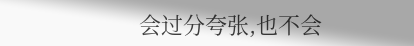会过分夸张,也不会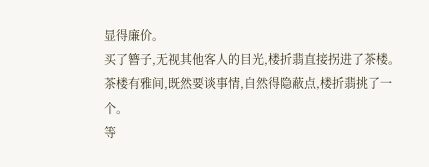显得廉价。
买了簪子,无视其他客人的目光,楼折翡直接拐进了茶楼。
茶楼有雅间,既然要谈事情,自然得隐蔽点,楼折翡挑了一个。
等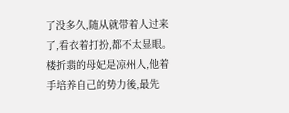了没多久,随从就带着人过来了,看衣着打扮,都不太显眼。
楼折翡的母妃是凉州人,他着手培养自己的势力後,最先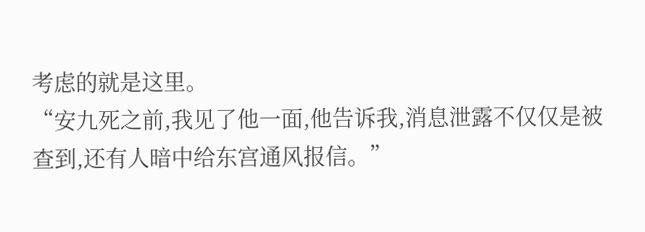考虑的就是这里。
“安九死之前,我见了他一面,他告诉我,消息泄露不仅仅是被查到,还有人暗中给东宫通风报信。”